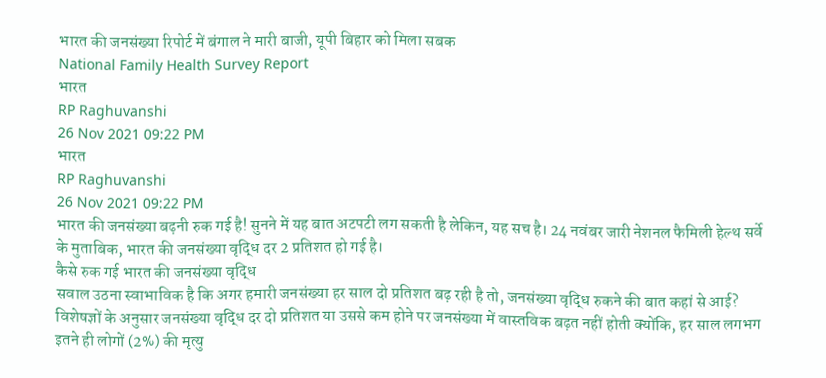भारत की जनसंख्या रिपोर्ट में बंगाल ने मारी बाजी, यूपी बिहार को मिला सबक
National Family Health Survey Report
भारत
RP Raghuvanshi
26 Nov 2021 09:22 PM
भारत
RP Raghuvanshi
26 Nov 2021 09:22 PM
भारत की जनसंख्या बढ़नी रुक गई है! सुनने में यह बात अटपटी लग सकती है लेकिन, यह सच है। 24 नवंबर जारी नेशनल फैमिली हेल्थ सर्वे के मुताबिक, भारत की जनसंख्या वृद्धि दर 2 प्रतिशत हो गई है।
कैसे रुक गई भारत की जनसंख्या वृद्धि
सवाल उठना स्वाभाविक है कि अगर हमारी जनसंख्या हर साल दो प्रतिशत बढ़ रही है तो, जनसंख्या वृद्धि रुकने की बात कहां से आई?
विशेषज्ञों के अनुसार जनसंख्या वृद्धि दर दो प्रतिशत या उससे कम होने पर जनसंख्या में वास्तविक बढ़त नहीं होती क्योंकि, हर साल लगभग इतने ही लोगों (2%) की मृत्यु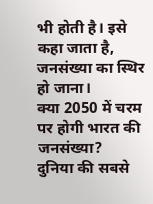भी होती है। इसे कहा जाता है, जनसंख्या का स्थिर हो जाना।
क्या 2050 में चरम पर होगी भारत की जनसंख्या?
दुनिया की सबसे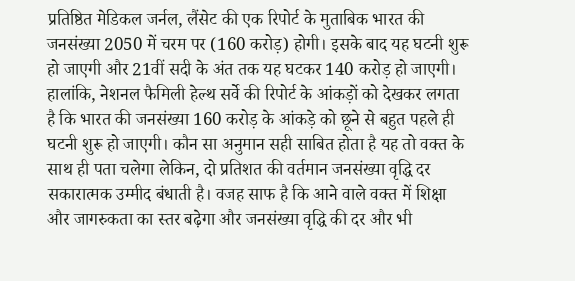प्रतिष्ठित मेडिकल जर्नल, लैंसेट की एक रिपोर्ट के मुताबिक भारत की जनसंख्या 2050 में चरम पर (160 करोड़) होगी। इसके बाद यह घटनी शुरू हो जाएगी और 21वीं सदी के अंत तक यह घटकर 140 करोड़ हो जाएगी।
हालांकि, नेशनल फैमिली हेल्थ सर्वे की रिपोर्ट के आंकड़ों को देखकर लगता है कि भारत की जनसंख्या 160 करोड़ के आंकड़े को छूने से बहुत पहले ही घटनी शुरू हो जाएगी। कौन सा अनुमान सही साबित होता है यह तो वक्त के साथ ही पता चलेगा लेकिन, दो प्रतिशत की वर्तमान जनसंख्या वृद्धि दर सकारात्मक उम्मीद बंधाती है। वजह साफ है कि आने वाले वक्त में शिक्षा और जागरुकता का स्तर बढ़ेगा और जनसंख्या वृद्धि की दर और भी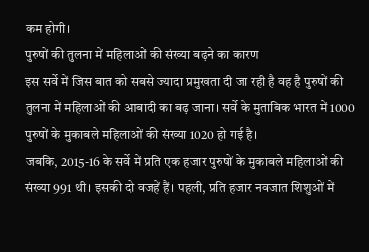कम होगी।
पुरुषों की तुलना में महिलाओं की संख्या बढ़ने का कारण
इस सर्वे में जिस बात को सबसे ज्यादा प्रमुखता दी जा रही है वह है पुरुषों की तुलना में महिलाओं की आबादी का बढ़ जाना। सर्वे के मुताबिक भारत में 1000 पुरुषों के मुकाबले महिलाओं की संख्या 1020 हो गई है।
जबकि, 2015-16 के सर्वे में प्रति एक हजार पुरुषों के मुकाबले महिलाओं की संख्या 991 थी। इसकी दो वजहें हैं। पहली, प्रति हजार नवजात शिशुओं में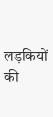लड़कियों की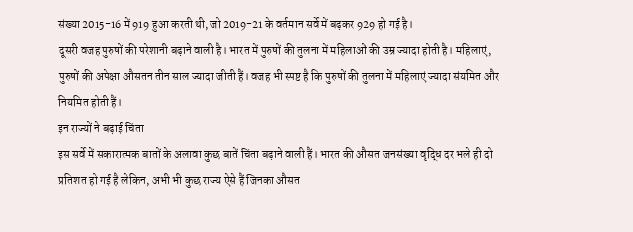संख्या 2015-16 में 919 हुआ करती थी, जो 2019-21 के वर्तमान सर्वे में बढ़कर 929 हो गई है।
दूसरी वजह पुरुषों की परेशानी बढ़ाने वाली है। भारत में पुरुषों की तुलना में महिलाओं की उम्र ज्यादा होती है। महिलाएं, पुरुषों की अपेक्षा औसतन तीन साल ज्यादा जीती हैं। वजह भी स्पष्ट है कि पुरुषों की तुलना में महिलाएं ज्यादा संयमित और नियमित होती हैं।
इन राज्यों ने बढ़ाई चिंता
इस सर्वे में सकारात्मक बातों के अलावा कुछ बातें चिंता बढ़ाने वाली हैं। भारत की औसत जनसंख्या वृद्धि दर भले ही दो प्रतिशत हो गई है लेकिन, अभी भी कुछ राज्य ऐसे हैं जिनका औसत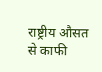राष्ट्रीय औसत से काफी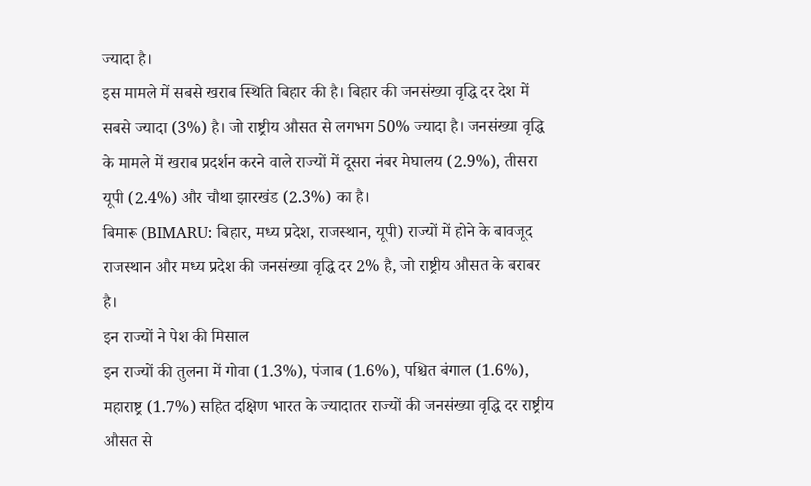ज्यादा है।
इस मामले में सबसे खराब स्थिति बिहार की है। बिहार की जनसंख्या वृद्धि दर देश में सबसे ज्यादा (3%) है। जो राष्ट्रीय औसत से लगभग 50% ज्यादा है। जनसंख्या वृद्धि के मामले में खराब प्रदर्शन करने वाले राज्यों में दूसरा नंबर मेघालय (2.9%), तीसरा यूपी (2.4%) और चौथा झारखंड (2.3%) का है।
बिमारू (BIMARU: बिहार, मध्य प्रदेश, राजस्थान, यूपी) राज्यों में होने के बावजूद राजस्थान और मध्य प्रदेश की जनसंख्या वृद्धि दर 2% है, जो राष्ट्रीय औसत के बराबर है।
इन राज्यों ने पेश की मिसाल
इन राज्यों की तुलना में गोवा (1.3%), पंजाब (1.6%), पश्चित बंगाल (1.6%), महाराष्ट्र (1.7%) सहित दक्षिण भारत के ज्यादातर राज्यों की जनसंख्या वृद्धि दर राष्ट्रीय औसत से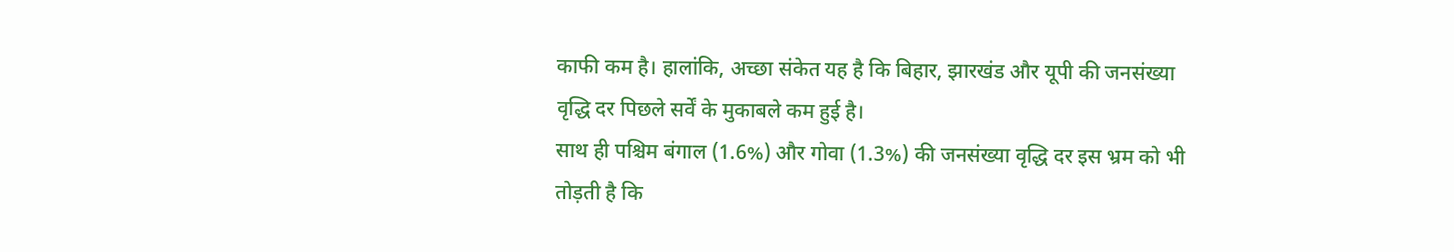काफी कम है। हालांकि, अच्छा संकेत यह है कि बिहार, झारखंड और यूपी की जनसंख्या वृद्धि दर पिछले सर्वें के मुकाबले कम हुई है।
साथ ही पश्चिम बंगाल (1.6%) और गोवा (1.3%) की जनसंख्या वृद्धि दर इस भ्रम को भी तोड़ती है कि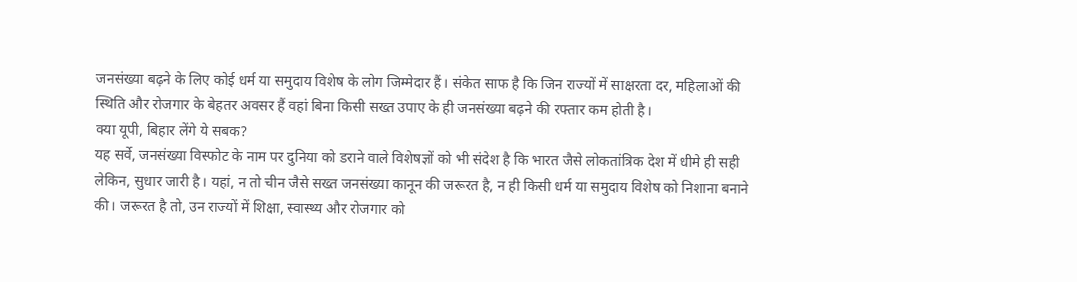जनसंख्या बढ़ने के लिए कोई धर्म या समुदाय विशेष के लोग जिम्मेदार हैं। संकेत साफ है कि जिन राज्यों में साक्षरता दर, महिलाओं की स्थिति और रोजगार के बेहतर अवसर हैं वहां बिना किसी सख्त उपाए के ही जनसंख्या बढ़ने की रफ्तार कम होती है।
क्या यूपी, बिहार लेंगे ये सबक?
यह सर्वे, जनसंख्या विस्फोट के नाम पर दुनिया को डराने वाले विशेषज्ञों को भी संदेश है कि भारत जैसे लोकतांत्रिक देश में धीमे ही सही लेकिन, सुधार जारी है। यहां, न तो चीन जैसे सख्त जनसंख्या कानून की जरूरत है, न ही किसी धर्म या समुदाय विशेष को निशाना बनाने की। जरूरत है तो, उन राज्यों में शिक्षा, स्वास्थ्य और रोजगार को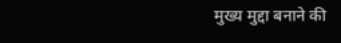मुख्य मुद्दा बनाने की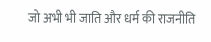जो अभी भी जाति और धर्म की राजनीति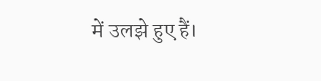में उलझे हुए हैं।